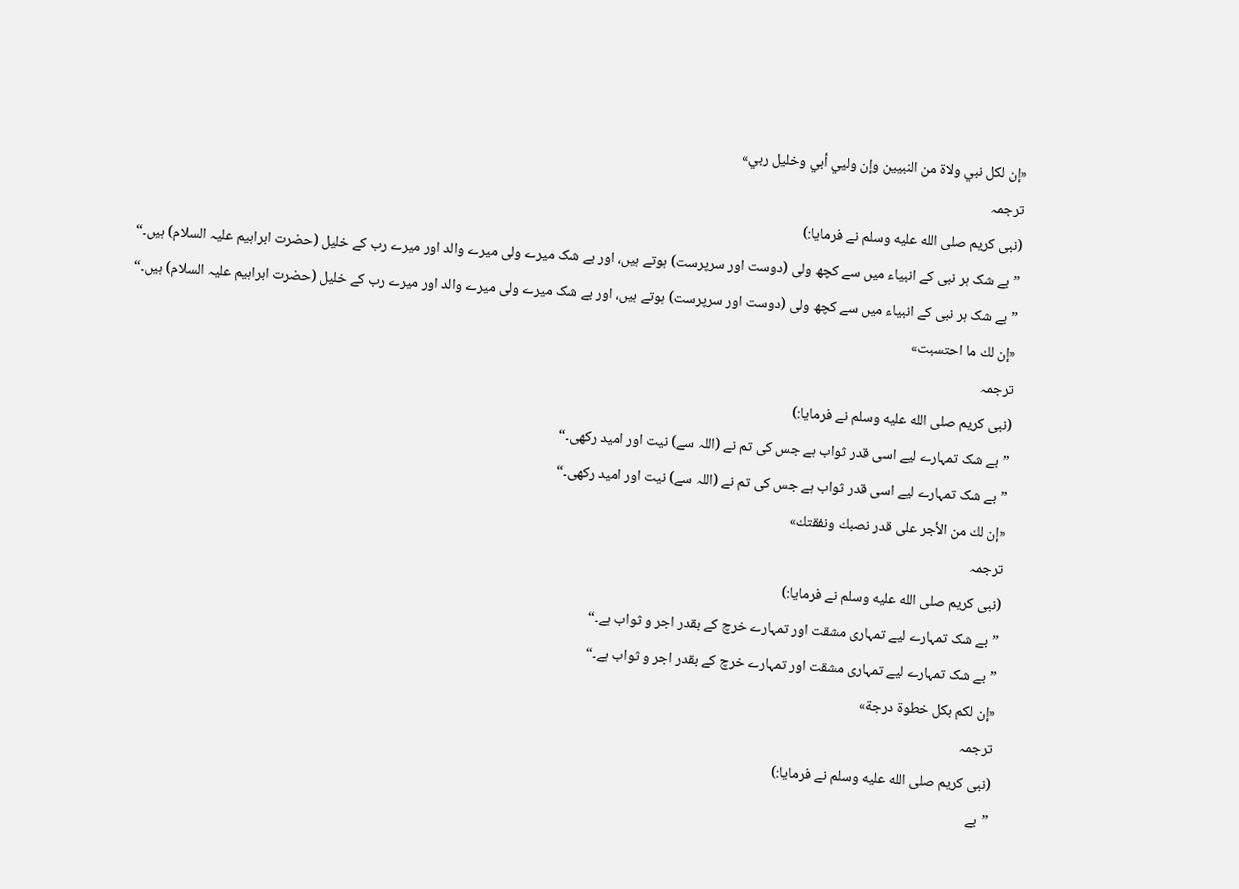«إن لكل نبي ولاة من النبيين وإن وليي أبي وخليل ربي»
ترجمہ
(نبی کریم صلى الله عليه وسلم نے فرمایا:)
”بے شک ہر نبی کے انبیاء میں سے کچھ ولی (دوست اور سرپرست) ہوتے ہیں، اور بے شک میرے ولی میرے والد اور میرے رب کے خلیل (حضرت ابراہیم علیہ السلام) ہیں۔“
”بے شک ہر نبی کے انبیاء میں سے کچھ ولی (دوست اور سرپرست) ہوتے ہیں، اور بے شک میرے ولی میرے والد اور میرے رب کے خلیل (حضرت ابراہیم علیہ السلام) ہیں۔“
«إن لك ما احتسبت»
ترجمہ
(نبی کریم صلى الله عليه وسلم نے فرمایا:)
”بے شک تمہارے لیے اسی قدر ثواب ہے جس کی تم نے (اللہ سے) نیت اور امید رکھی۔“
”بے شک تمہارے لیے اسی قدر ثواب ہے جس کی تم نے (اللہ سے) نیت اور امید رکھی۔“
«إن لك من الأجر على قدر نصبك ونفقتك»
ترجمہ
(نبی کریم صلى الله عليه وسلم نے فرمایا:)
”بے شک تمہارے لیے تمہاری مشقت اور تمہارے خرچ کے بقدر اجر و ثواب ہے۔“
”بے شک تمہارے لیے تمہاری مشقت اور تمہارے خرچ کے بقدر اجر و ثواب ہے۔“
«إن لكم بكل خطوة درجة»
ترجمہ
(نبی کریم صلى الله عليه وسلم نے فرمایا:)
”بے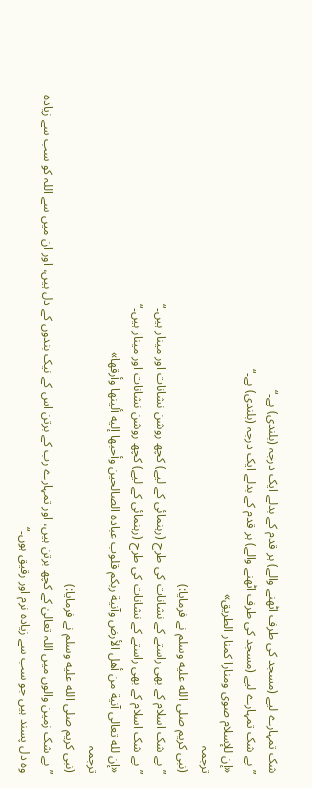شک تمہارے لیے (مسجد کی طرف اٹھنے والے) ہر قدم کے بدلے ایک درجہ (بلندی) ہے۔“
”بے شک تمہارے لیے (مسجد کی طرف اٹھنے والے) ہر قدم کے بدلے ایک درجہ (بلندی) ہے۔“
«إن للإسلام صوى ومنارا كمنار الطريق»
ترجمہ
(نبی کریم صلى الله عليه وسلم نے فرمایا:)
”بے شک اسلام کے بھی راستے کے نشانات کی طرح (رہنمائی کے لیے) کچھ روشن نشانات اور مینار ہیں۔“
”بے شک اسلام کے بھی راستے کے نشانات کی طرح (رہنمائی کے لیے) کچھ روشن نشانات اور مینار ہیں۔“
«إن لله تعالى آنية من أهل الأرض وآنية ربكم قلوب عباده الصالحين وأحبها إليه ألينها وأرقها»
ترجمہ
(نبی کریم صلى الله عليه وسلم نے فرمایا:)
”بے شک زمین والوں میں اللہ تعالیٰ کے کچھ برتن ہیں، اور تمہارے رب کے برتن اس کے نیک بندوں کے دل ہیں، اور ان میں سے اللہ کو سب سے زیادہ وہ دل پسند ہیں جو سب سے زیادہ نرم اور رقیق ہوں۔“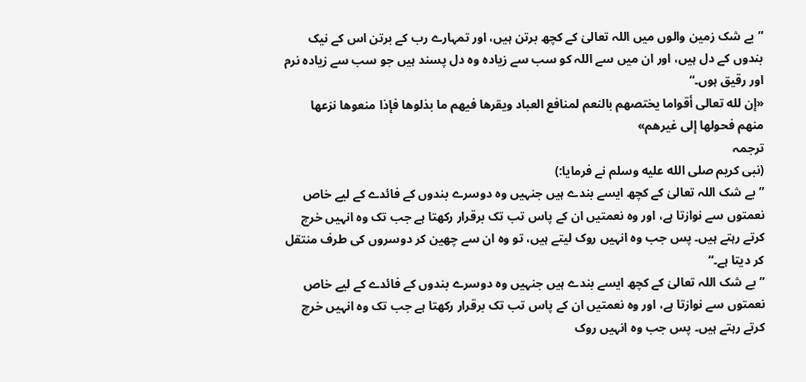”بے شک زمین والوں میں اللہ تعالیٰ کے کچھ برتن ہیں، اور تمہارے رب کے برتن اس کے نیک بندوں کے دل ہیں، اور ان میں سے اللہ کو سب سے زیادہ وہ دل پسند ہیں جو سب سے زیادہ نرم اور رقیق ہوں۔“
«إن لله تعالى أقواما يختصهم بالنعم لمنافع العباد ويقرها فيهم ما بذلوها فإذا منعوها نزعها منهم فحولها إلى غيرهم»
ترجمہ
(نبی کریم صلى الله عليه وسلم نے فرمایا:)
”بے شک اللہ تعالیٰ کے کچھ ایسے بندے ہیں جنہیں وہ دوسرے بندوں کے فائدے کے لیے خاص نعمتوں سے نوازتا ہے، اور وہ نعمتیں ان کے پاس تب تک برقرار رکھتا ہے جب تک وہ انہیں خرچ کرتے رہتے ہیں۔ پس جب وہ انہیں روک لیتے ہیں، تو وہ ان سے چھین کر دوسروں کی طرف منتقل کر دیتا ہے۔“
”بے شک اللہ تعالیٰ کے کچھ ایسے بندے ہیں جنہیں وہ دوسرے بندوں کے فائدے کے لیے خاص نعمتوں سے نوازتا ہے، اور وہ نعمتیں ان کے پاس تب تک برقرار رکھتا ہے جب تک وہ انہیں خرچ کرتے رہتے ہیں۔ پس جب وہ انہیں روک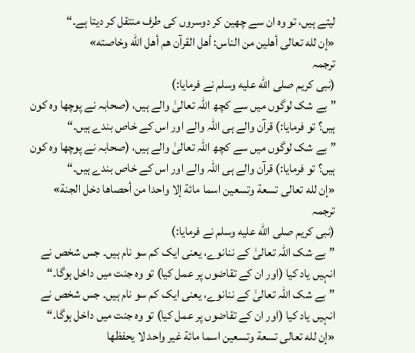لیتے ہیں، تو وہ ان سے چھین کر دوسروں کی طرف منتقل کر دیتا ہے۔“
«إن لله تعالى أهلين من الناس: أهل القرآن هم أهل الله وخاصته»
ترجمہ
(نبی کریم صلى الله عليه وسلم نے فرمایا:)
”بے شک لوگوں میں سے کچھ اللہ تعالیٰ والے ہیں، (صحابہ نے پوچھا وہ کون ہیں؟ تو فرمایا:) قرآن والے ہی اللہ والے اور اس کے خاص بندے ہیں۔“
”بے شک لوگوں میں سے کچھ اللہ تعالیٰ والے ہیں، (صحابہ نے پوچھا وہ کون ہیں؟ تو فرمایا:) قرآن والے ہی اللہ والے اور اس کے خاص بندے ہیں۔“
«إن لله تعالى تسعة وتسعين اسما مائة إلا واحدا من أحصاها دخل الجنة»
ترجمہ
(نبی کریم صلى الله عليه وسلم نے فرمایا:)
”بے شک اللہ تعالیٰ کے ننانوے، یعنی ایک کم سو نام ہیں۔ جس شخص نے انہیں یاد کیا (اور ان کے تقاضوں پر عمل کیا) تو وہ جنت میں داخل ہوگا۔“
”بے شک اللہ تعالیٰ کے ننانوے، یعنی ایک کم سو نام ہیں۔ جس شخص نے انہیں یاد کیا (اور ان کے تقاضوں پر عمل کیا) تو وہ جنت میں داخل ہوگا۔“
«إن لله تعالى تسعة وتسعين اسما مائة غير واحد لا يحفظها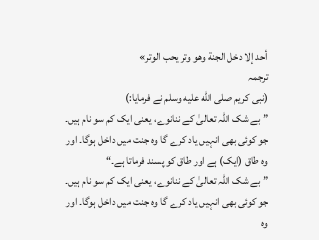أحد إلا دخل الجنة وهو وتر يحب الوتر»
ترجمہ
(نبی کریم صلى الله عليه وسلم نے فرمایا:)
”بے شک اللہ تعالیٰ کے ننانوے، یعنی ایک کم سو نام ہیں۔ جو کوئی بھی انہیں یاد کرے گا وہ جنت میں داخل ہوگا۔ اور وہ طاق (ایک) ہے اور طاق کو پسند فرماتا ہے۔“
”بے شک اللہ تعالیٰ کے ننانوے، یعنی ایک کم سو نام ہیں۔ جو کوئی بھی انہیں یاد کرے گا وہ جنت میں داخل ہوگا۔ اور وہ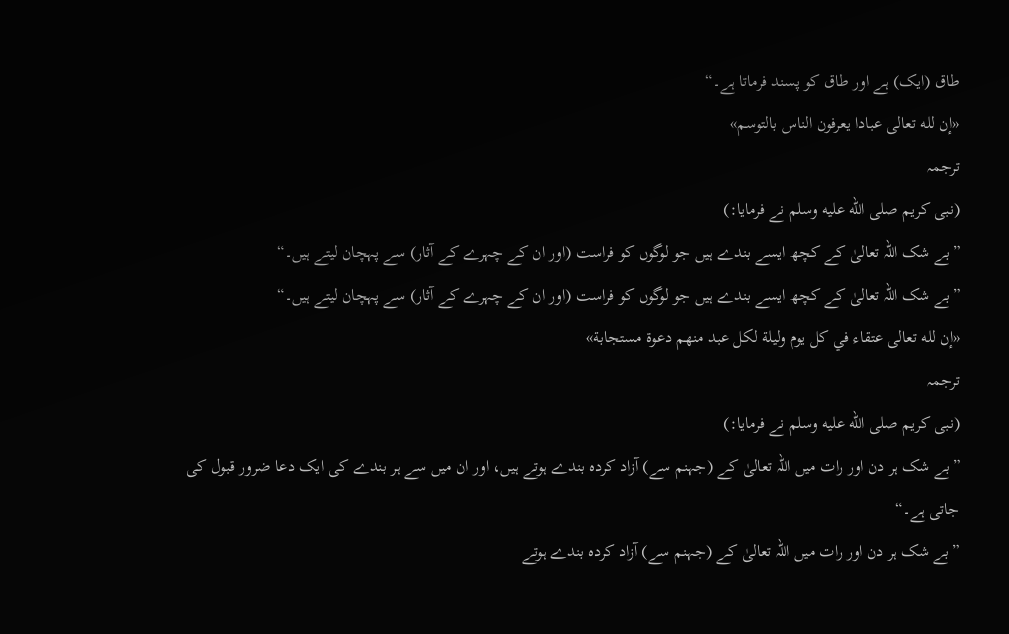طاق (ایک) ہے اور طاق کو پسند فرماتا ہے۔“
«إن لله تعالى عبادا يعرفون الناس بالتوسم»
ترجمہ
(نبی کریم صلى الله عليه وسلم نے فرمایا:)
”بے شک اللہ تعالیٰ کے کچھ ایسے بندے ہیں جو لوگوں کو فراست (اور ان کے چہرے کے آثار) سے پہچان لیتے ہیں۔“
”بے شک اللہ تعالیٰ کے کچھ ایسے بندے ہیں جو لوگوں کو فراست (اور ان کے چہرے کے آثار) سے پہچان لیتے ہیں۔“
«إن لله تعالى عتقاء في كل يوم وليلة لكل عبد منهم دعوة مستجابة»
ترجمہ
(نبی کریم صلى الله عليه وسلم نے فرمایا:)
”بے شک ہر دن اور رات میں اللہ تعالیٰ کے (جہنم سے) آزاد کردہ بندے ہوتے ہیں، اور ان میں سے ہر بندے کی ایک دعا ضرور قبول کی جاتی ہے۔“
”بے شک ہر دن اور رات میں اللہ تعالیٰ کے (جہنم سے) آزاد کردہ بندے ہوتے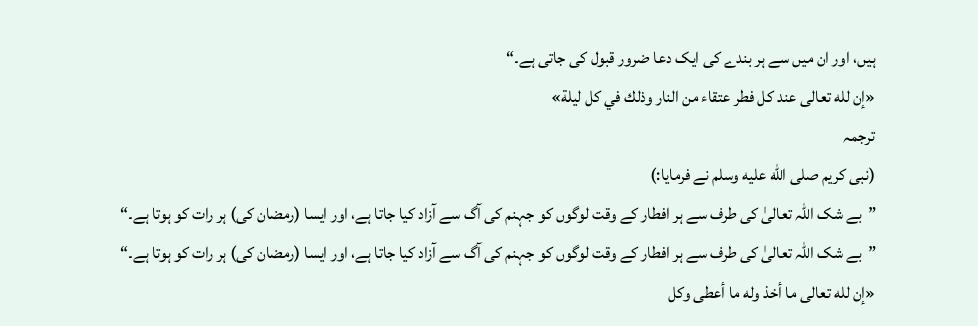ہیں، اور ان میں سے ہر بندے کی ایک دعا ضرور قبول کی جاتی ہے۔“
«إن لله تعالى عند كل فطر عتقاء من النار وذلك في كل ليلة»
ترجمہ
(نبی کریم صلى الله عليه وسلم نے فرمایا:)
”بے شک اللہ تعالیٰ کی طرف سے ہر افطار کے وقت لوگوں کو جہنم کی آگ سے آزاد کیا جاتا ہے، اور ایسا (رمضان کی) ہر رات کو ہوتا ہے۔“
”بے شک اللہ تعالیٰ کی طرف سے ہر افطار کے وقت لوگوں کو جہنم کی آگ سے آزاد کیا جاتا ہے، اور ایسا (رمضان کی) ہر رات کو ہوتا ہے۔“
«إن لله تعالى ما أخذ وله ما أعطى وكل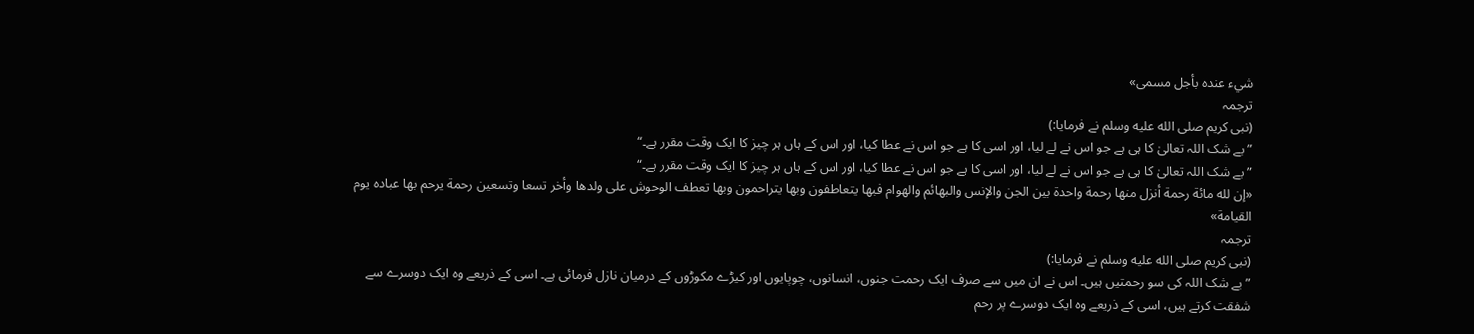شيء عنده بأجل مسمى»
ترجمہ
(نبی کریم صلى الله عليه وسلم نے فرمایا:)
”بے شک اللہ تعالیٰ کا ہی ہے جو اس نے لے لیا، اور اسی کا ہے جو اس نے عطا کیا، اور اس کے ہاں ہر چیز کا ایک وقت مقرر ہے۔“
”بے شک اللہ تعالیٰ کا ہی ہے جو اس نے لے لیا، اور اسی کا ہے جو اس نے عطا کیا، اور اس کے ہاں ہر چیز کا ایک وقت مقرر ہے۔“
«إن لله مائة رحمة أنزل منها رحمة واحدة بين الجن والإنس والبهائم والهوام فبها يتعاطفون وبها يتراحمون وبها تعطف الوحوش على ولدها وأخر تسعا وتسعين رحمة يرحم بها عباده يوم القيامة»
ترجمہ
(نبی کریم صلى الله عليه وسلم نے فرمایا:)
”بے شک اللہ کی سو رحمتیں ہیں۔ اس نے ان میں سے صرف ایک رحمت جنوں، انسانوں، چوپایوں اور کیڑے مکوڑوں کے درمیان نازل فرمائی ہے۔ اسی کے ذریعے وہ ایک دوسرے سے شفقت کرتے ہیں، اسی کے ذریعے وہ ایک دوسرے پر رحم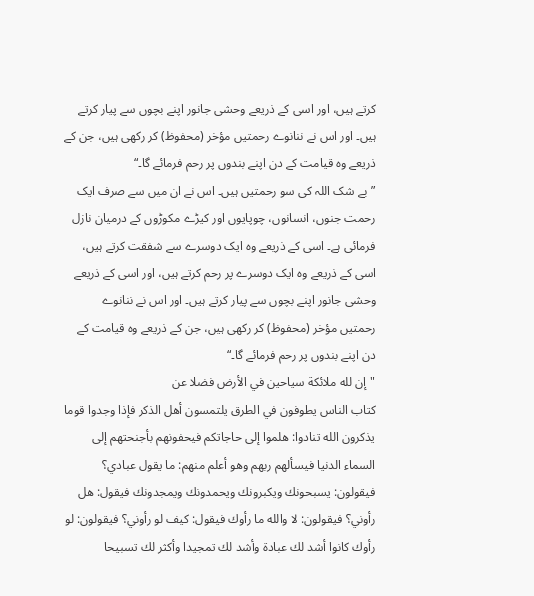کرتے ہیں، اور اسی کے ذریعے وحشی جانور اپنے بچوں سے پیار کرتے ہیں۔ اور اس نے ننانوے رحمتیں مؤخر (محفوظ) کر رکھی ہیں، جن کے ذریعے وہ قیامت کے دن اپنے بندوں پر رحم فرمائے گا۔“
”بے شک اللہ کی سو رحمتیں ہیں۔ اس نے ان میں سے صرف ایک رحمت جنوں، انسانوں، چوپایوں اور کیڑے مکوڑوں کے درمیان نازل فرمائی ہے۔ اسی کے ذریعے وہ ایک دوسرے سے شفقت کرتے ہیں، اسی کے ذریعے وہ ایک دوسرے پر رحم کرتے ہیں، اور اسی کے ذریعے وحشی جانور اپنے بچوں سے پیار کرتے ہیں۔ اور اس نے ننانوے رحمتیں مؤخر (محفوظ) کر رکھی ہیں، جن کے ذریعے وہ قیامت کے دن اپنے بندوں پر رحم فرمائے گا۔“
"إن لله ملائكة سياحين في الأرض فضلا عن
كتاب الناس يطوفون في الطرق يلتمسون أهل الذكر فإذا وجدوا قوما يذكرون الله تنادوا: هلموا إلى حاجاتكم فيحفونهم بأجنحتهم إلى السماء الدنيا فيسألهم ربهم وهو أعلم منهم: ما يقول عبادي؟ فيقولون: يسبحونك ويكبرونك ويحمدونك ويمجدونك فيقول: هل رأوني؟ فيقولون: لا والله ما رأوك فيقول: كيف لو رأوني؟ فيقولون: لو رأوك كانوا أشد لك عبادة وأشد لك تمجيدا وأكثر لك تسبيحا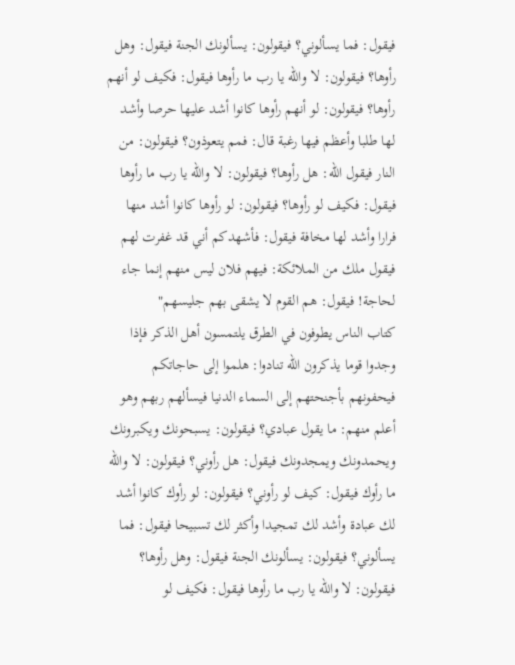فيقول: فما يسألوني؟ فيقولون: يسألونك الجنة فيقول: وهل رأوها؟ فيقولون: لا والله يا رب ما رأوها فيقول: فكيف لو أنهم رأوها؟ فيقولون: لو أنهم رأوها كانوا أشد عليها حرصا وأشد لها طلبا وأعظم فيها رغبة قال: فمم يتعوذون؟ فيقولون: من النار فيقول الله: هل رأوها؟ فيقولون: لا والله يا رب ما رأوها فيقول: فكيف لو رأوها؟ فيقولون: لو رأوها كانوا أشد منها فرارا وأشد لها مخافة فيقول: فأشهدكم أني قد غفرت لهم فيقول ملك من الملائكة: فيهم فلان ليس منهم إنما جاء لحاجة! فيقول: هم القوم لا يشقى بهم جليسهم"
كتاب الناس يطوفون في الطرق يلتمسون أهل الذكر فإذا وجدوا قوما يذكرون الله تنادوا: هلموا إلى حاجاتكم فيحفونهم بأجنحتهم إلى السماء الدنيا فيسألهم ربهم وهو أعلم منهم: ما يقول عبادي؟ فيقولون: يسبحونك ويكبرونك ويحمدونك ويمجدونك فيقول: هل رأوني؟ فيقولون: لا والله ما رأوك فيقول: كيف لو رأوني؟ فيقولون: لو رأوك كانوا أشد لك عبادة وأشد لك تمجيدا وأكثر لك تسبيحا فيقول: فما يسألوني؟ فيقولون: يسألونك الجنة فيقول: وهل رأوها؟ فيقولون: لا والله يا رب ما رأوها فيقول: فكيف لو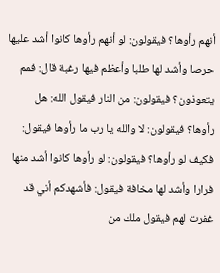أنهم رأوها؟ فيقولون: لو أنهم رأوها كانوا أشد عليها حرصا وأشد لها طلبا وأعظم فيها رغبة قال: فمم يتعوذون؟ فيقولون: من النار فيقول الله: هل رأوها؟ فيقولون: لا والله يا رب ما رأوها فيقول: فكيف لو رأوها؟ فيقولون: لو رأوها كانوا أشد منها فرارا وأشد لها مخافة فيقول: فأشهدكم أني قد غفرت لهم فيقول ملك من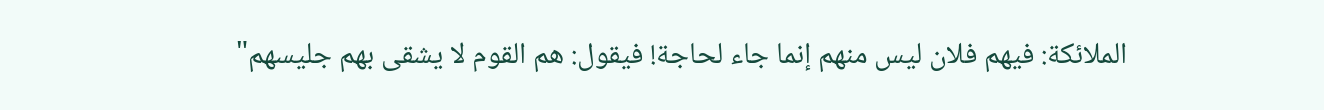الملائكة: فيهم فلان ليس منهم إنما جاء لحاجة! فيقول: هم القوم لا يشقى بهم جليسهم"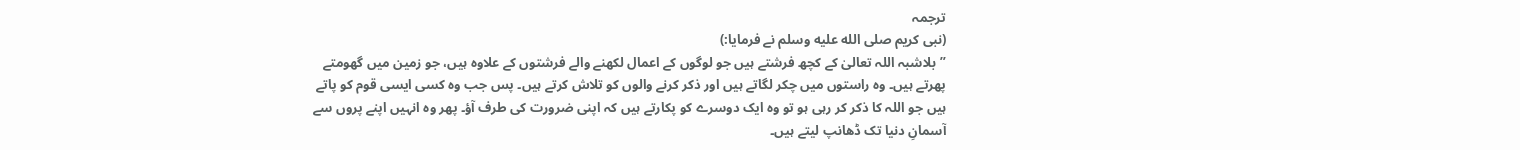ترجمہ
(نبی کریم صلى الله عليه وسلم نے فرمایا:)
”بلاشبہ اللہ تعالیٰ کے کچھ فرشتے ہیں جو لوگوں کے اعمال لکھنے والے فرشتوں کے علاوہ ہیں، جو زمین میں گھومتے پھرتے ہیں۔ وہ راستوں میں چکر لگاتے ہیں اور ذکر کرنے والوں کو تلاش کرتے ہیں۔ پس جب وہ کسی ایسی قوم کو پاتے ہیں جو اللہ کا ذکر کر رہی ہو تو وہ ایک دوسرے کو پکارتے ہیں کہ اپنی ضرورت کی طرف آؤ۔ پھر وہ انہیں اپنے پروں سے آسمانِ دنیا تک ڈھانپ لیتے ہیں۔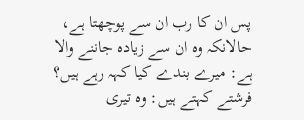پس ان کا رب ان سے پوچھتا ہے، حالانکہ وہ ان سے زیادہ جاننے والا ہے: میرے بندے کیا کہہ رہے ہیں؟ فرشتے کہتے ہیں: وہ تیری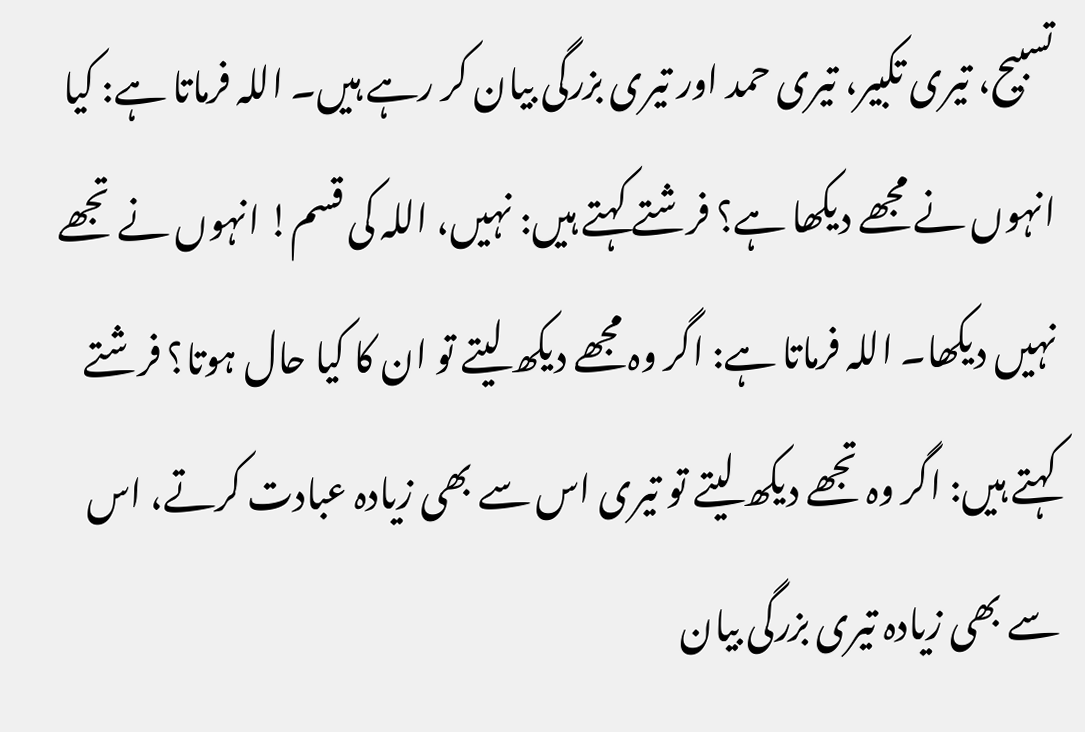تسبیح، تیری تکبیر، تیری حمد اور تیری بزرگی بیان کر رہے ہیں۔ اللہ فرماتا ہے: کیا انہوں نے مجھے دیکھا ہے؟ فرشتے کہتے ہیں: نہیں، اللہ کی قسم! انہوں نے تجھے نہیں دیکھا۔ اللہ فرماتا ہے: اگر وہ مجھے دیکھ لیتے تو ان کا کیا حال ہوتا؟ فرشتے کہتے ہیں: اگر وہ تجھے دیکھ لیتے تو تیری اس سے بھی زیادہ عبادت کرتے، اس سے بھی زیادہ تیری بزرگی بیان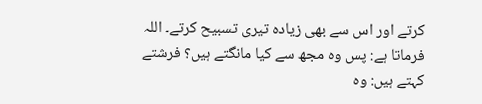کرتے اور اس سے بھی زیادہ تیری تسبیح کرتے۔ اللہ فرماتا ہے: پس وہ مجھ سے کیا مانگتے ہیں؟ فرشتے کہتے ہیں: وہ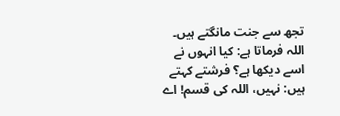تجھ سے جنت مانگتے ہیں۔ اللہ فرماتا ہے: کیا انہوں نے اسے دیکھا ہے؟ فرشتے کہتے ہیں: نہیں، اللہ کی قسم! اے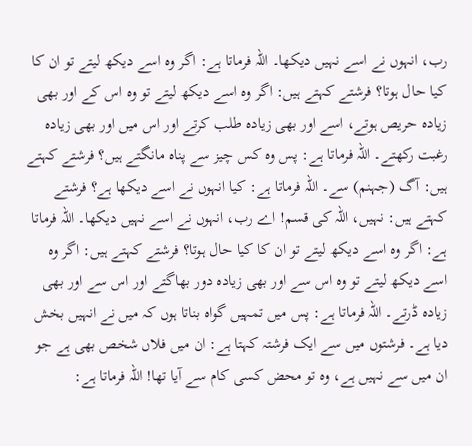رب، انہوں نے اسے نہیں دیکھا۔ اللہ فرماتا ہے: اگر وہ اسے دیکھ لیتے تو ان کا کیا حال ہوتا؟ فرشتے کہتے ہیں: اگر وہ اسے دیکھ لیتے تو وہ اس کے اور بھی زیادہ حریص ہوتے، اسے اور بھی زیادہ طلب کرتے اور اس میں اور بھی زیادہ رغبت رکھتے۔ اللہ فرماتا ہے: پس وہ کس چیز سے پناہ مانگتے ہیں؟ فرشتے کہتے ہیں: آگ (جہنم) سے۔ اللہ فرماتا ہے: کیا انہوں نے اسے دیکھا ہے؟ فرشتے کہتے ہیں: نہیں، اللہ کی قسم! اے رب، انہوں نے اسے نہیں دیکھا۔ اللہ فرماتا ہے: اگر وہ اسے دیکھ لیتے تو ان کا کیا حال ہوتا؟ فرشتے کہتے ہیں: اگر وہ اسے دیکھ لیتے تو وہ اس سے اور بھی زیادہ دور بھاگتے اور اس سے اور بھی زیادہ ڈرتے۔ اللہ فرماتا ہے: پس میں تمہیں گواہ بناتا ہوں کہ میں نے انہیں بخش دیا ہے۔ فرشتوں میں سے ایک فرشتہ کہتا ہے: ان میں فلاں شخص بھی ہے جو ان میں سے نہیں ہے، وہ تو محض کسی کام سے آیا تھا! اللہ فرماتا ہے: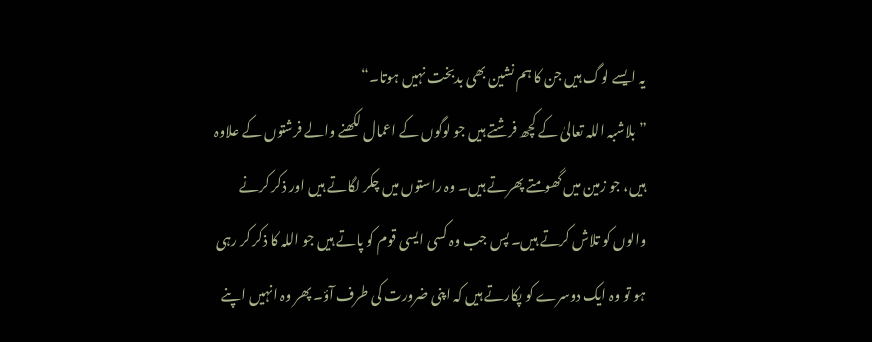یہ ایسے لوگ ہیں جن کا ہم نشین بھی بدبخت نہیں ہوتا۔“
”بلاشبہ اللہ تعالیٰ کے کچھ فرشتے ہیں جو لوگوں کے اعمال لکھنے والے فرشتوں کے علاوہ ہیں، جو زمین میں گھومتے پھرتے ہیں۔ وہ راستوں میں چکر لگاتے ہیں اور ذکر کرنے والوں کو تلاش کرتے ہیں۔ پس جب وہ کسی ایسی قوم کو پاتے ہیں جو اللہ کا ذکر کر رہی ہو تو وہ ایک دوسرے کو پکارتے ہیں کہ اپنی ضرورت کی طرف آؤ۔ پھر وہ انہیں اپنے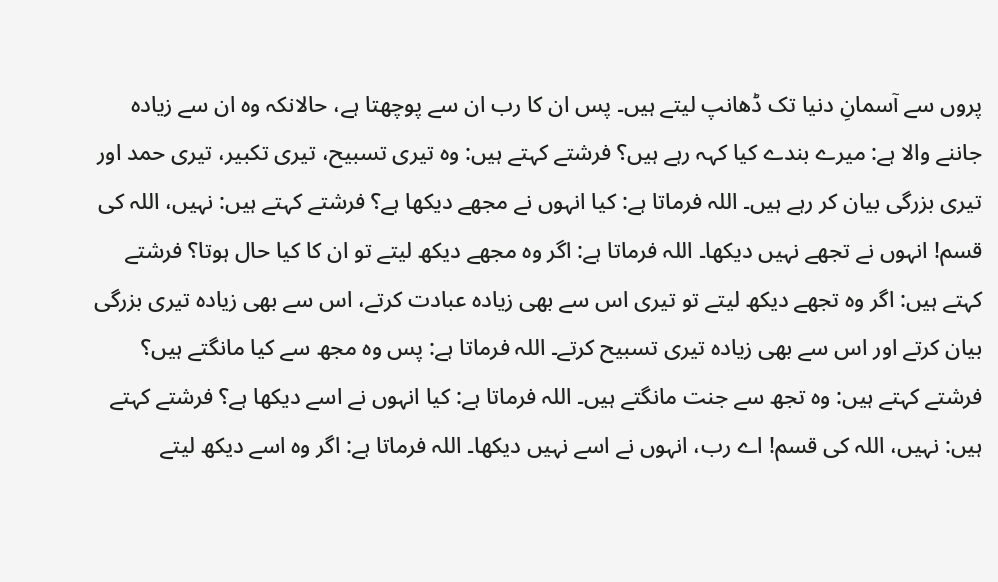پروں سے آسمانِ دنیا تک ڈھانپ لیتے ہیں۔ پس ان کا رب ان سے پوچھتا ہے، حالانکہ وہ ان سے زیادہ جاننے والا ہے: میرے بندے کیا کہہ رہے ہیں؟ فرشتے کہتے ہیں: وہ تیری تسبیح، تیری تکبیر، تیری حمد اور تیری بزرگی بیان کر رہے ہیں۔ اللہ فرماتا ہے: کیا انہوں نے مجھے دیکھا ہے؟ فرشتے کہتے ہیں: نہیں، اللہ کی قسم! انہوں نے تجھے نہیں دیکھا۔ اللہ فرماتا ہے: اگر وہ مجھے دیکھ لیتے تو ان کا کیا حال ہوتا؟ فرشتے کہتے ہیں: اگر وہ تجھے دیکھ لیتے تو تیری اس سے بھی زیادہ عبادت کرتے، اس سے بھی زیادہ تیری بزرگی بیان کرتے اور اس سے بھی زیادہ تیری تسبیح کرتے۔ اللہ فرماتا ہے: پس وہ مجھ سے کیا مانگتے ہیں؟ فرشتے کہتے ہیں: وہ تجھ سے جنت مانگتے ہیں۔ اللہ فرماتا ہے: کیا انہوں نے اسے دیکھا ہے؟ فرشتے کہتے ہیں: نہیں، اللہ کی قسم! اے رب، انہوں نے اسے نہیں دیکھا۔ اللہ فرماتا ہے: اگر وہ اسے دیکھ لیتے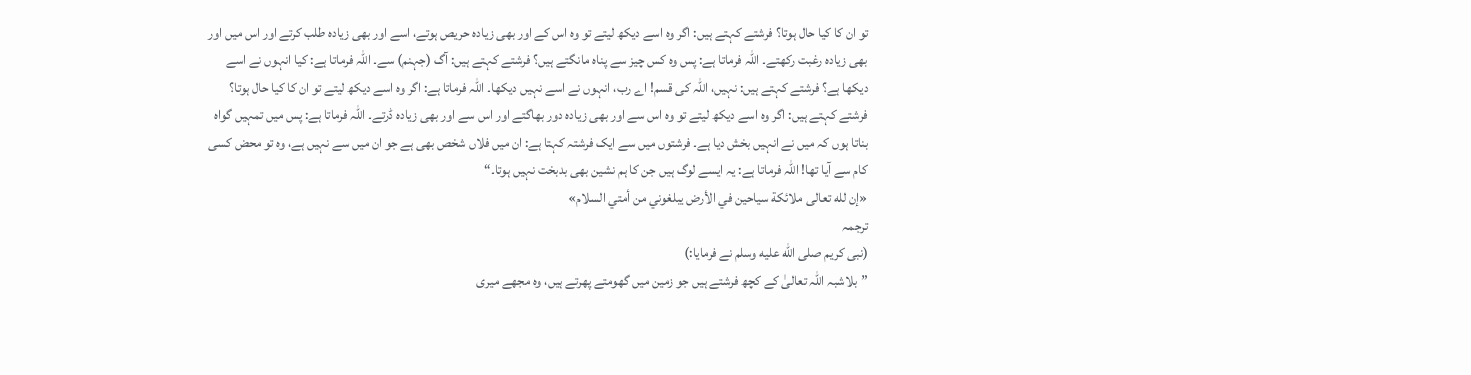تو ان کا کیا حال ہوتا؟ فرشتے کہتے ہیں: اگر وہ اسے دیکھ لیتے تو وہ اس کے اور بھی زیادہ حریص ہوتے، اسے اور بھی زیادہ طلب کرتے اور اس میں اور بھی زیادہ رغبت رکھتے۔ اللہ فرماتا ہے: پس وہ کس چیز سے پناہ مانگتے ہیں؟ فرشتے کہتے ہیں: آگ (جہنم) سے۔ اللہ فرماتا ہے: کیا انہوں نے اسے دیکھا ہے؟ فرشتے کہتے ہیں: نہیں، اللہ کی قسم! اے رب، انہوں نے اسے نہیں دیکھا۔ اللہ فرماتا ہے: اگر وہ اسے دیکھ لیتے تو ان کا کیا حال ہوتا؟ فرشتے کہتے ہیں: اگر وہ اسے دیکھ لیتے تو وہ اس سے اور بھی زیادہ دور بھاگتے اور اس سے اور بھی زیادہ ڈرتے۔ اللہ فرماتا ہے: پس میں تمہیں گواہ بناتا ہوں کہ میں نے انہیں بخش دیا ہے۔ فرشتوں میں سے ایک فرشتہ کہتا ہے: ان میں فلاں شخص بھی ہے جو ان میں سے نہیں ہے، وہ تو محض کسی کام سے آیا تھا! اللہ فرماتا ہے: یہ ایسے لوگ ہیں جن کا ہم نشین بھی بدبخت نہیں ہوتا۔“
«إن لله تعالى ملائكة سياحين في الأرض يبلغوني من أمتي السلام»
ترجمہ
(نبی کریم صلى الله عليه وسلم نے فرمایا:)
”بلاشبہ اللہ تعالیٰ کے کچھ فرشتے ہیں جو زمین میں گھومتے پھرتے ہیں، وہ مجھے میری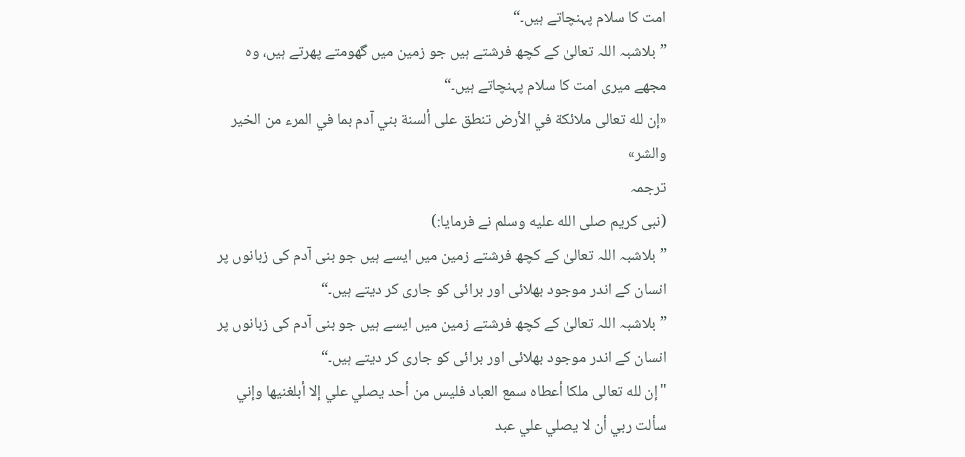امت کا سلام پہنچاتے ہیں۔“
”بلاشبہ اللہ تعالیٰ کے کچھ فرشتے ہیں جو زمین میں گھومتے پھرتے ہیں، وہ مجھے میری امت کا سلام پہنچاتے ہیں۔“
«إن لله تعالى ملائكة في الأرض تنطق على ألسنة بني آدم بما في المرء من الخير والشر»
ترجمہ
(نبی کریم صلى الله عليه وسلم نے فرمایا:)
”بلاشبہ اللہ تعالیٰ کے کچھ فرشتے زمین میں ایسے ہیں جو بنی آدم کی زبانوں پر انسان کے اندر موجود بھلائی اور برائی کو جاری کر دیتے ہیں۔“
”بلاشبہ اللہ تعالیٰ کے کچھ فرشتے زمین میں ایسے ہیں جو بنی آدم کی زبانوں پر انسان کے اندر موجود بھلائی اور برائی کو جاری کر دیتے ہیں۔“
"إن لله تعالى ملكا أعطاه سمع العباد فليس من أحد يصلي علي إلا أبلغنيها وإني سألت ربي أن لا يصلي علي عبد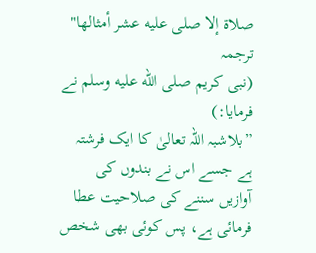صلاة إلا صلى عليه عشر أمثالها"
ترجمہ
(نبی کریم صلى الله عليه وسلم نے فرمایا:)
”بلاشبہ اللہ تعالیٰ کا ایک فرشتہ ہے جسے اس نے بندوں کی آوازیں سننے کی صلاحیت عطا فرمائی ہے، پس کوئی بھی شخص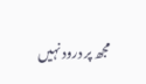مجھ پر درود نہیں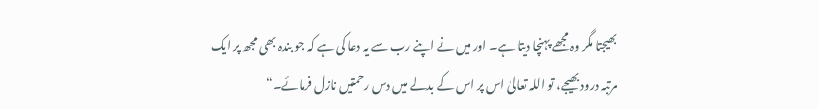بھیجتا مگر وہ مجھے پہنچا دیتا ہے۔ اور میں نے اپنے رب سے یہ دعا کی ہے کہ جو بندہ بھی مجھ پر ایک مرتبہ درود بھیجے، تو اللہ تعالیٰ اس پر اس کے بدلے میں دس رحمتیں نازل فرمائے۔“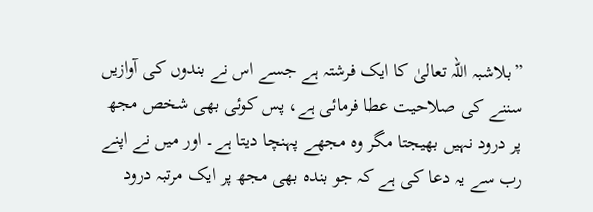”بلاشبہ اللہ تعالیٰ کا ایک فرشتہ ہے جسے اس نے بندوں کی آوازیں سننے کی صلاحیت عطا فرمائی ہے، پس کوئی بھی شخص مجھ پر درود نہیں بھیجتا مگر وہ مجھے پہنچا دیتا ہے۔ اور میں نے اپنے رب سے یہ دعا کی ہے کہ جو بندہ بھی مجھ پر ایک مرتبہ درود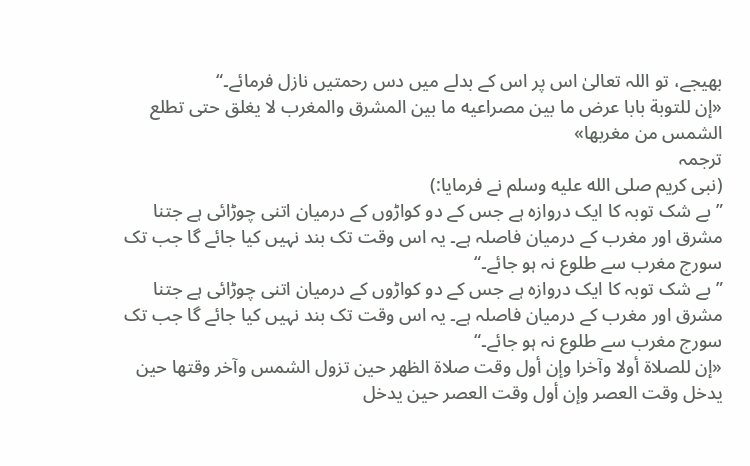بھیجے، تو اللہ تعالیٰ اس پر اس کے بدلے میں دس رحمتیں نازل فرمائے۔“
«إن للتوبة بابا عرض ما بين مصراعيه ما بين المشرق والمغرب لا يغلق حتى تطلع الشمس من مغربها»
ترجمہ
(نبی کریم صلى الله عليه وسلم نے فرمایا:)
”بے شک توبہ کا ایک دروازہ ہے جس کے دو کواڑوں کے درمیان اتنی چوڑائی ہے جتنا مشرق اور مغرب کے درمیان فاصلہ ہے۔ یہ اس وقت تک بند نہیں کیا جائے گا جب تک سورج مغرب سے طلوع نہ ہو جائے۔“
”بے شک توبہ کا ایک دروازہ ہے جس کے دو کواڑوں کے درمیان اتنی چوڑائی ہے جتنا مشرق اور مغرب کے درمیان فاصلہ ہے۔ یہ اس وقت تک بند نہیں کیا جائے گا جب تک سورج مغرب سے طلوع نہ ہو جائے۔“
«إن للصلاة أولا وآخرا وإن أول وقت صلاة الظهر حين تزول الشمس وآخر وقتها حين يدخل وقت العصر وإن أول وقت العصر حين يدخل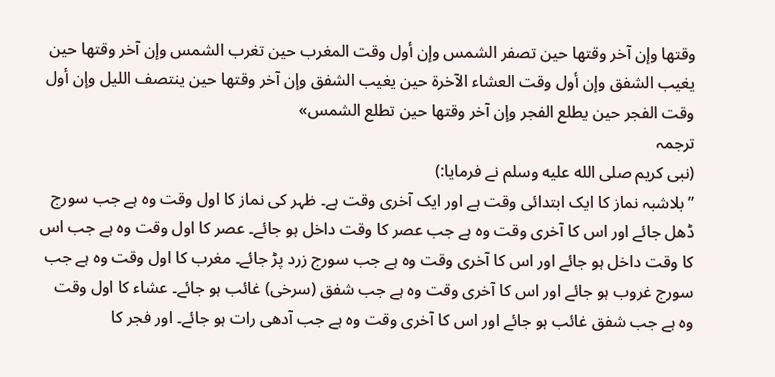وقتها وإن آخر وقتها حين تصفر الشمس وإن أول وقت المغرب حين تغرب الشمس وإن آخر وقتها حين يغيب الشفق وإن أول وقت العشاء الآخرة حين يغيب الشفق وإن آخر وقتها حين ينتصف الليل وإن أول وقت الفجر حين يطلع الفجر وإن آخر وقتها حين تطلع الشمس»
ترجمہ
(نبی کریم صلى الله عليه وسلم نے فرمایا:)
”بلاشبہ نماز کا ایک ابتدائی وقت ہے اور ایک آخری وقت ہے۔ ظہر کی نماز کا اول وقت وہ ہے جب سورج ڈھل جائے اور اس کا آخری وقت وہ ہے جب عصر کا وقت داخل ہو جائے۔ عصر کا اول وقت وہ ہے جب اس کا وقت داخل ہو جائے اور اس کا آخری وقت وہ ہے جب سورج زرد پڑ جائے۔ مغرب کا اول وقت وہ ہے جب سورج غروب ہو جائے اور اس کا آخری وقت وہ ہے جب شفق (سرخی) غائب ہو جائے۔ عشاء کا اول وقت وہ ہے جب شفق غائب ہو جائے اور اس کا آخری وقت وہ ہے جب آدھی رات ہو جائے۔ اور فجر کا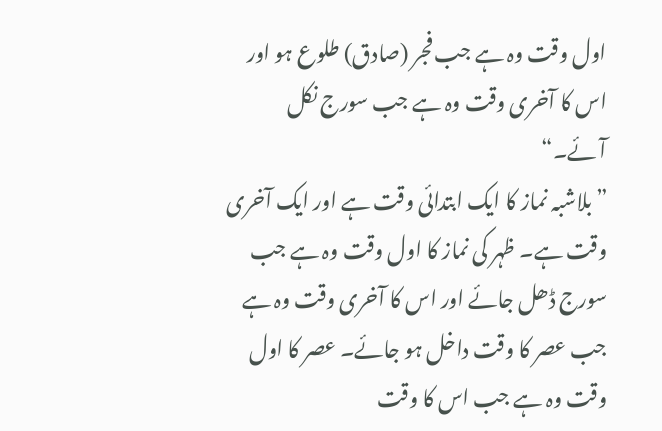اول وقت وہ ہے جب فجر (صادق) طلوع ہو اور اس کا آخری وقت وہ ہے جب سورج نکل آئے۔“
”بلاشبہ نماز کا ایک ابتدائی وقت ہے اور ایک آخری وقت ہے۔ ظہر کی نماز کا اول وقت وہ ہے جب سورج ڈھل جائے اور اس کا آخری وقت وہ ہے جب عصر کا وقت داخل ہو جائے۔ عصر کا اول وقت وہ ہے جب اس کا وقت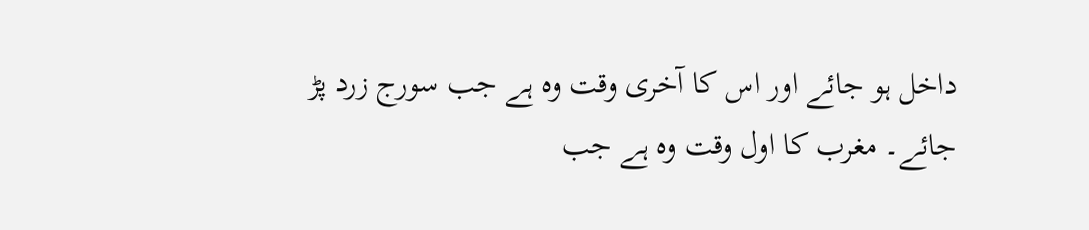داخل ہو جائے اور اس کا آخری وقت وہ ہے جب سورج زرد پڑ جائے۔ مغرب کا اول وقت وہ ہے جب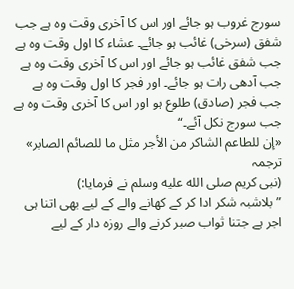سورج غروب ہو جائے اور اس کا آخری وقت وہ ہے جب شفق (سرخی) غائب ہو جائے۔ عشاء کا اول وقت وہ ہے جب شفق غائب ہو جائے اور اس کا آخری وقت وہ ہے جب آدھی رات ہو جائے۔ اور فجر کا اول وقت وہ ہے جب فجر (صادق) طلوع ہو اور اس کا آخری وقت وہ ہے جب سورج نکل آئے۔“
«إن للطاعم الشاكر من الأجر مثل ما للصائم الصابر»
ترجمہ
(نبی کریم صلى الله عليه وسلم نے فرمایا:)
”بلاشبہ شکر ادا کر کے کھانے والے کے لیے بھی اتنا ہی اجر ہے جتنا ثواب صبر کرنے والے روزہ دار کے لیے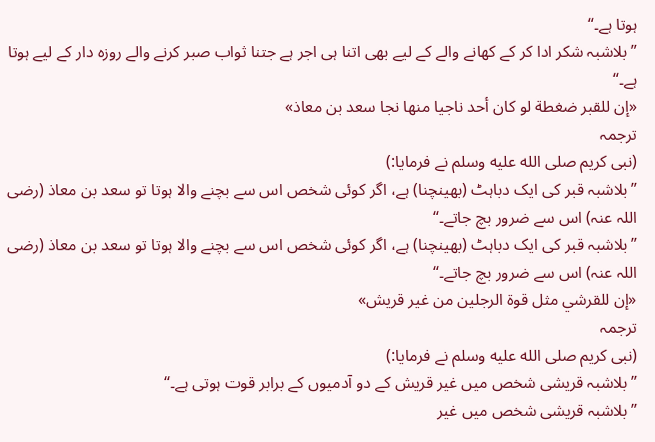ہوتا ہے۔“
”بلاشبہ شکر ادا کر کے کھانے والے کے لیے بھی اتنا ہی اجر ہے جتنا ثواب صبر کرنے والے روزہ دار کے لیے ہوتا ہے۔“
«إن للقبر ضغطة لو كان أحد ناجيا منها نجا سعد بن معاذ»
ترجمہ
(نبی کریم صلى الله عليه وسلم نے فرمایا:)
”بلاشبہ قبر کی ایک دباہٹ (بھینچنا) ہے، اگر کوئی شخص اس سے بچنے والا ہوتا تو سعد بن معاذ (رضی اللہ عنہ) اس سے ضرور بچ جاتے۔“
”بلاشبہ قبر کی ایک دباہٹ (بھینچنا) ہے، اگر کوئی شخص اس سے بچنے والا ہوتا تو سعد بن معاذ (رضی اللہ عنہ) اس سے ضرور بچ جاتے۔“
«إن للقرشي مثل قوة الرجلين من غير قريش»
ترجمہ
(نبی کریم صلى الله عليه وسلم نے فرمایا:)
”بلاشبہ قریشی شخص میں غیر قریش کے دو آدمیوں کے برابر قوت ہوتی ہے۔“
”بلاشبہ قریشی شخص میں غیر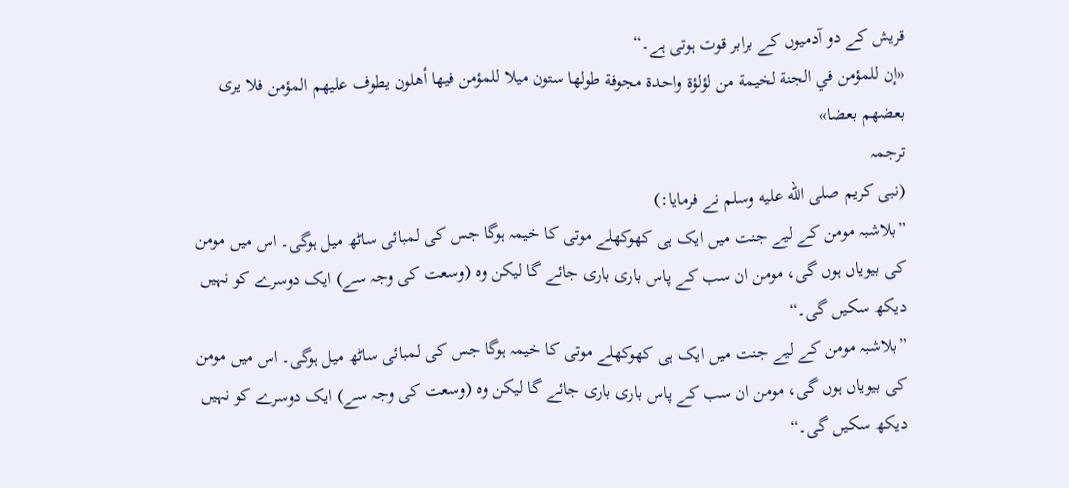قریش کے دو آدمیوں کے برابر قوت ہوتی ہے۔“
«إن للمؤمن في الجنة لخيمة من لؤلؤة واحدة مجوفة طولها ستون ميلا للمؤمن فيها أهلون يطوف عليهم المؤمن فلا يرى بعضهم بعضا»
ترجمہ
(نبی کریم صلى الله عليه وسلم نے فرمایا:)
”بلاشبہ مومن کے لیے جنت میں ایک ہی کھوکھلے موتی کا خیمہ ہوگا جس کی لمبائی ساٹھ میل ہوگی۔ اس میں مومن کی بیویاں ہوں گی، مومن ان سب کے پاس باری باری جائے گا لیکن وہ (وسعت کی وجہ سے) ایک دوسرے کو نہیں دیکھ سکیں گی۔“
”بلاشبہ مومن کے لیے جنت میں ایک ہی کھوکھلے موتی کا خیمہ ہوگا جس کی لمبائی ساٹھ میل ہوگی۔ اس میں مومن کی بیویاں ہوں گی، مومن ان سب کے پاس باری باری جائے گا لیکن وہ (وسعت کی وجہ سے) ایک دوسرے کو نہیں دیکھ سکیں گی۔“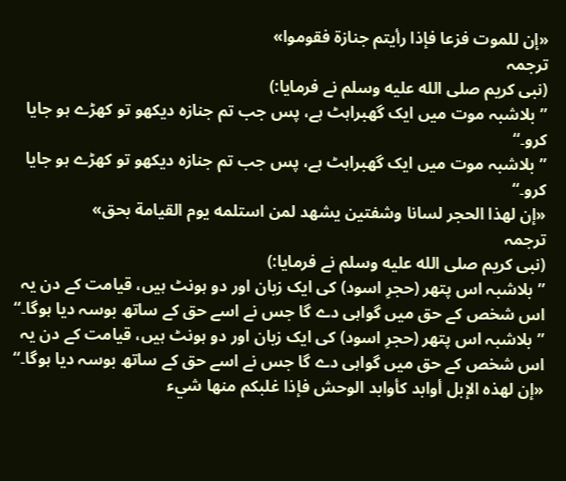«إن للموت فزعا فإذا رأيتم جنازة فقوموا»
ترجمہ
(نبی کریم صلى الله عليه وسلم نے فرمایا:)
”بلاشبہ موت میں ایک گھبراہٹ ہے، پس جب تم جنازہ دیکھو تو کھڑے ہو جایا کرو۔“
”بلاشبہ موت میں ایک گھبراہٹ ہے، پس جب تم جنازہ دیکھو تو کھڑے ہو جایا کرو۔“
«إن لهذا الحجر لسانا وشفتين يشهد لمن استلمه يوم القيامة بحق»
ترجمہ
(نبی کریم صلى الله عليه وسلم نے فرمایا:)
”بلاشبہ اس پتھر (حجرِ اسود) کی ایک زبان اور دو ہونٹ ہیں، قیامت کے دن یہ اس شخص کے حق میں گواہی دے گا جس نے اسے حق کے ساتھ بوسہ دیا ہوگا۔“
”بلاشبہ اس پتھر (حجرِ اسود) کی ایک زبان اور دو ہونٹ ہیں، قیامت کے دن یہ اس شخص کے حق میں گواہی دے گا جس نے اسے حق کے ساتھ بوسہ دیا ہوگا۔“
«إن لهذه الإبل أوابد كأوابد الوحش فإذا غلبكم منها شيء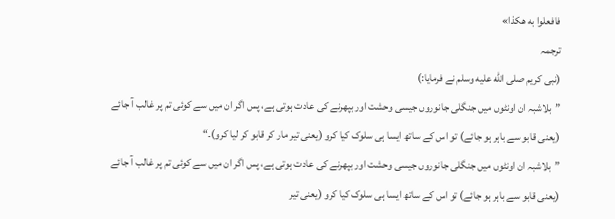فافعلوا به هكذا»
ترجمہ
(نبی کریم صلى الله عليه وسلم نے فرمایا:)
”بلاشبہ ان اونٹوں میں جنگلی جانوروں جیسی وحشت اور بپھرنے کی عادت ہوتی ہے، پس اگر ان میں سے کوئی تم پر غالب آ جائے (یعنی قابو سے باہر ہو جائے) تو اس کے ساتھ ایسا ہی سلوک کیا کرو (یعنی تیر مار کر قابو کر لیا کرو)۔“
”بلاشبہ ان اونٹوں میں جنگلی جانوروں جیسی وحشت اور بپھرنے کی عادت ہوتی ہے، پس اگر ان میں سے کوئی تم پر غالب آ جائے (یعنی قابو سے باہر ہو جائے) تو اس کے ساتھ ایسا ہی سلوک کیا کرو (یعنی تیر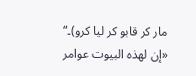مار کر قابو کر لیا کرو)۔“
«إن لهذه البيوت عوامر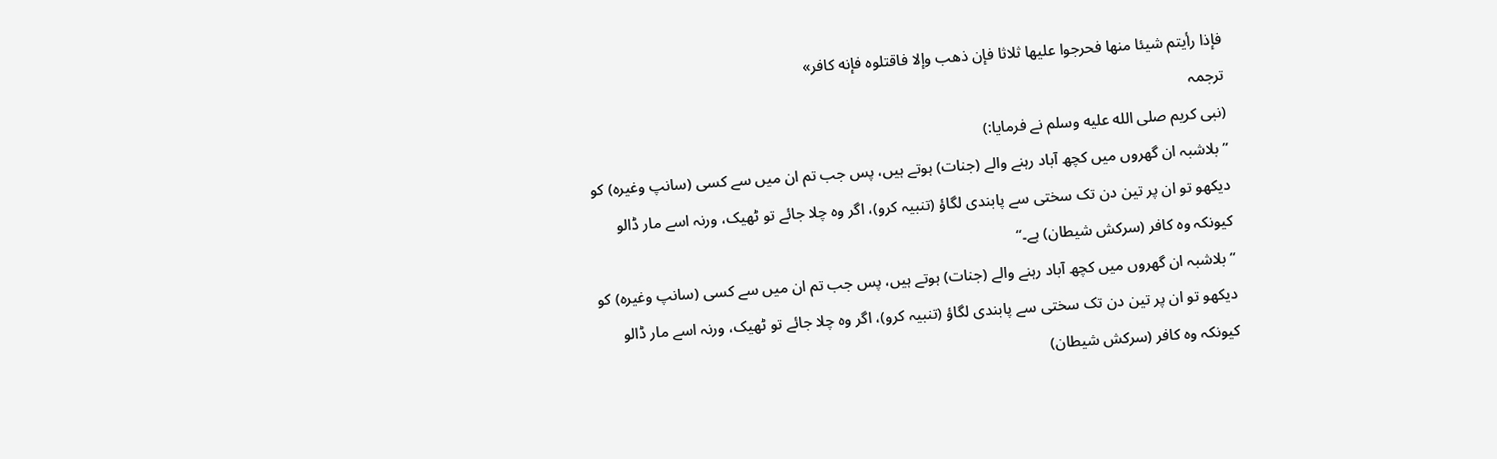فإذا رأيتم شيئا منها فحرجوا عليها ثلاثا فإن ذهب وإلا فاقتلوه فإنه كافر»
ترجمہ
(نبی کریم صلى الله عليه وسلم نے فرمایا:)
”بلاشبہ ان گھروں میں کچھ آباد رہنے والے (جنات) ہوتے ہیں، پس جب تم ان میں سے کسی (سانپ وغیرہ) کو دیکھو تو ان پر تین دن تک سختی سے پابندی لگاؤ (تنبیہ کرو)، اگر وہ چلا جائے تو ٹھیک، ورنہ اسے مار ڈالو کیونکہ وہ کافر (سرکش شیطان) ہے۔“
”بلاشبہ ان گھروں میں کچھ آباد رہنے والے (جنات) ہوتے ہیں، پس جب تم ان میں سے کسی (سانپ وغیرہ) کو دیکھو تو ان پر تین دن تک سختی سے پابندی لگاؤ (تنبیہ کرو)، اگر وہ چلا جائے تو ٹھیک، ورنہ اسے مار ڈالو کیونکہ وہ کافر (سرکش شیطان)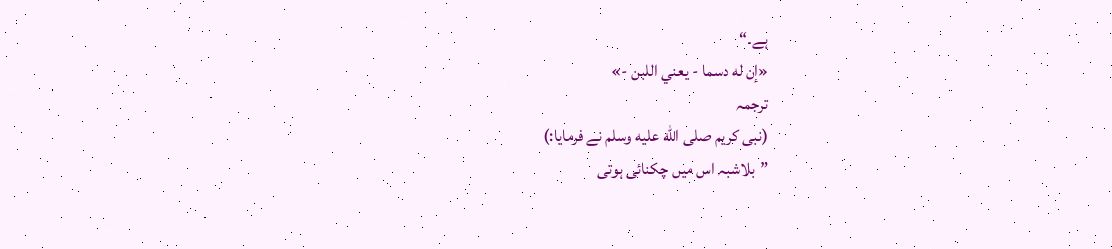ہے۔“
«إن له دسما - يعني اللبن -»
ترجمہ
(نبی کریم صلى الله عليه وسلم نے فرمایا:)
”بلاشبہ اس میں چکنائی ہوتی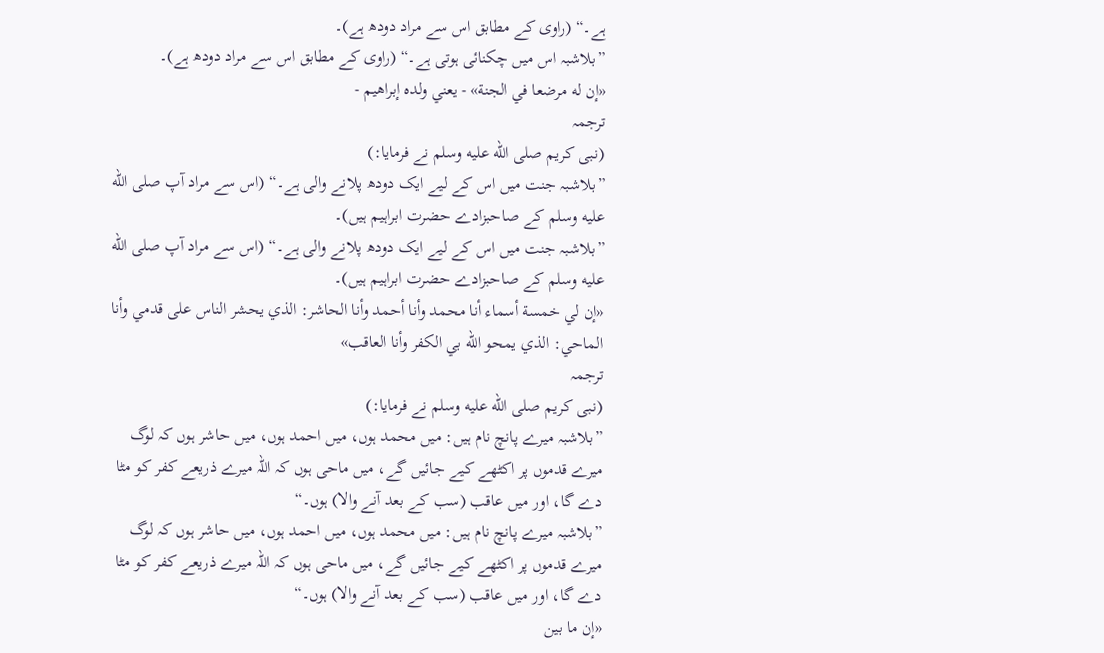ہے۔“ (راوی کے مطابق اس سے مراد دودھ ہے)۔
”بلاشبہ اس میں چکنائی ہوتی ہے۔“ (راوی کے مطابق اس سے مراد دودھ ہے)۔
«إن له مرضعا في الجنة» - يعني ولده إبراهيم -
ترجمہ
(نبی کریم صلى الله عليه وسلم نے فرمایا:)
”بلاشبہ جنت میں اس کے لیے ایک دودھ پلانے والی ہے۔“ (اس سے مراد آپ صلى الله عليه وسلم کے صاحبزادے حضرت ابراہیم ہیں)۔
”بلاشبہ جنت میں اس کے لیے ایک دودھ پلانے والی ہے۔“ (اس سے مراد آپ صلى الله عليه وسلم کے صاحبزادے حضرت ابراہیم ہیں)۔
«إن لي خمسة أسماء أنا محمد وأنا أحمد وأنا الحاشر: الذي يحشر الناس على قدمي وأنا الماحي: الذي يمحو الله بي الكفر وأنا العاقب»
ترجمہ
(نبی کریم صلى الله عليه وسلم نے فرمایا:)
”بلاشبہ میرے پانچ نام ہیں: میں محمد ہوں، میں احمد ہوں، میں حاشر ہوں کہ لوگ میرے قدموں پر اکٹھے کیے جائیں گے، میں ماحی ہوں کہ اللہ میرے ذریعے کفر کو مٹا دے گا، اور میں عاقب (سب کے بعد آنے والا) ہوں۔“
”بلاشبہ میرے پانچ نام ہیں: میں محمد ہوں، میں احمد ہوں، میں حاشر ہوں کہ لوگ میرے قدموں پر اکٹھے کیے جائیں گے، میں ماحی ہوں کہ اللہ میرے ذریعے کفر کو مٹا دے گا، اور میں عاقب (سب کے بعد آنے والا) ہوں۔“
«إن ما بين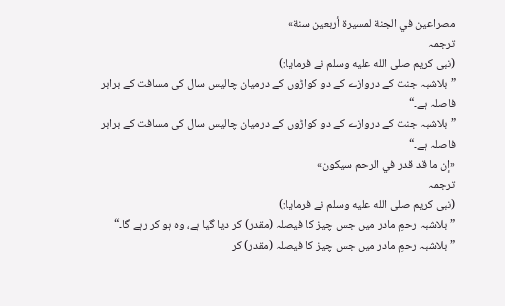مصراعين في الجنة لمسيرة أربعين سنة»
ترجمہ
(نبی کریم صلى الله عليه وسلم نے فرمایا:)
”بلاشبہ جنت کے دروازے کے دو کواڑوں کے درمیان چالیس سال کی مسافت کے برابر فاصلہ ہے۔“
”بلاشبہ جنت کے دروازے کے دو کواڑوں کے درمیان چالیس سال کی مسافت کے برابر فاصلہ ہے۔“
«إن ما قد قدر في الرحم سيكون»
ترجمہ
(نبی کریم صلى الله عليه وسلم نے فرمایا:)
”بلاشبہ رحمِ مادر میں جس چیز کا فیصلہ (مقدر) کر دیا گیا ہے، وہ ہو کر رہے گا۔“
”بلاشبہ رحمِ مادر میں جس چیز کا فیصلہ (مقدر) کر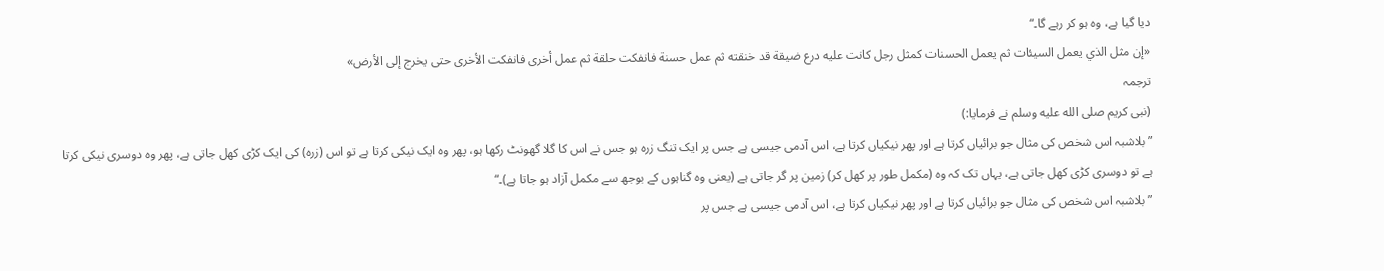دیا گیا ہے، وہ ہو کر رہے گا۔“
«إن مثل الذي يعمل السيئات ثم يعمل الحسنات كمثل رجل كانت عليه درع ضيقة قد خنقته ثم عمل حسنة فانفكت حلقة ثم عمل أخرى فانفكت الأخرى حتى يخرج إلى الأرض»
ترجمہ
(نبی کریم صلى الله عليه وسلم نے فرمایا:)
”بلاشبہ اس شخص کی مثال جو برائیاں کرتا ہے اور پھر نیکیاں کرتا ہے، اس آدمی جیسی ہے جس پر ایک تنگ زرہ ہو جس نے اس کا گلا گھونٹ رکھا ہو، پھر وہ ایک نیکی کرتا ہے تو اس (زرہ) کی ایک کڑی کھل جاتی ہے، پھر وہ دوسری نیکی کرتا ہے تو دوسری کڑی کھل جاتی ہے، یہاں تک کہ وہ (مکمل طور پر کھل کر) زمین پر گر جاتی ہے (یعنی وہ گناہوں کے بوجھ سے مکمل آزاد ہو جاتا ہے)۔“
”بلاشبہ اس شخص کی مثال جو برائیاں کرتا ہے اور پھر نیکیاں کرتا ہے، اس آدمی جیسی ہے جس پر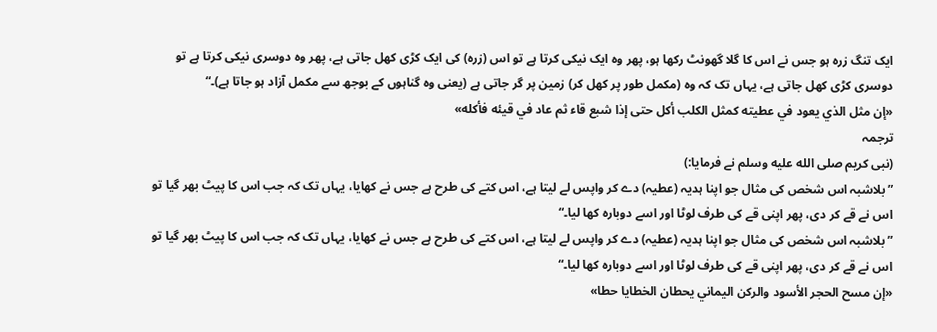ایک تنگ زرہ ہو جس نے اس کا گلا گھونٹ رکھا ہو، پھر وہ ایک نیکی کرتا ہے تو اس (زرہ) کی ایک کڑی کھل جاتی ہے، پھر وہ دوسری نیکی کرتا ہے تو دوسری کڑی کھل جاتی ہے، یہاں تک کہ وہ (مکمل طور پر کھل کر) زمین پر گر جاتی ہے (یعنی وہ گناہوں کے بوجھ سے مکمل آزاد ہو جاتا ہے)۔“
«إن مثل الذي يعود في عطيته كمثل الكلب أكل حتى إذا شبع قاء ثم عاد في قيئه فأكله»
ترجمہ
(نبی کریم صلى الله عليه وسلم نے فرمایا:)
”بلاشبہ اس شخص کی مثال جو اپنا ہدیہ (عطیہ) دے کر واپس لے لیتا ہے، اس کتے کی طرح ہے جس نے کھایا، یہاں تک کہ جب اس کا پیٹ بھر گیا تو اس نے قے کر دی، پھر اپنی قے کی طرف لوٹا اور اسے دوبارہ کھا لیا۔“
”بلاشبہ اس شخص کی مثال جو اپنا ہدیہ (عطیہ) دے کر واپس لے لیتا ہے، اس کتے کی طرح ہے جس نے کھایا، یہاں تک کہ جب اس کا پیٹ بھر گیا تو اس نے قے کر دی، پھر اپنی قے کی طرف لوٹا اور اسے دوبارہ کھا لیا۔“
«إن مسح الحجر الأسود والركن اليماني يحطان الخطايا حطا»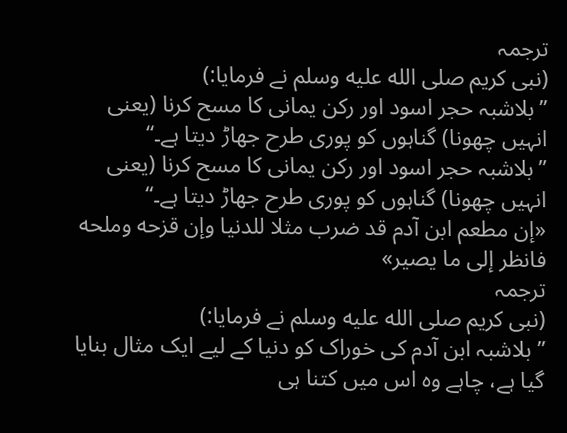ترجمہ
(نبی کریم صلى الله عليه وسلم نے فرمایا:)
”بلاشبہ حجر اسود اور رکن یمانی کا مسح کرنا (یعنی انہیں چھونا) گناہوں کو پوری طرح جھاڑ دیتا ہے۔“
”بلاشبہ حجر اسود اور رکن یمانی کا مسح کرنا (یعنی انہیں چھونا) گناہوں کو پوری طرح جھاڑ دیتا ہے۔“
«إن مطعم ابن آدم قد ضرب مثلا للدنيا وإن قزحه وملحه فانظر إلى ما يصير»
ترجمہ
(نبی کریم صلى الله عليه وسلم نے فرمایا:)
”بلاشبہ ابن آدم کی خوراک کو دنیا کے لیے ایک مثال بنایا گیا ہے، چاہے وہ اس میں کتنا ہی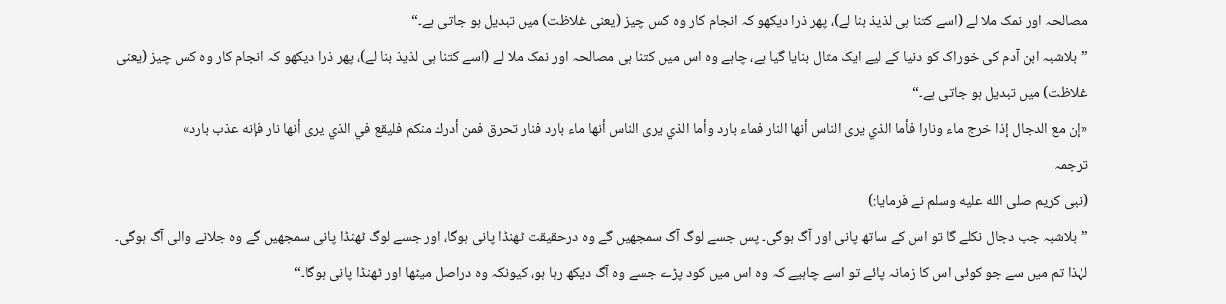مصالحہ اور نمک ملا لے (اسے کتنا ہی لذیذ بنا لے)، پھر ذرا دیکھو کہ انجام کار وہ کس چیز (یعنی غلاظت) میں تبدیل ہو جاتی ہے۔“
”بلاشبہ ابن آدم کی خوراک کو دنیا کے لیے ایک مثال بنایا گیا ہے، چاہے وہ اس میں کتنا ہی مصالحہ اور نمک ملا لے (اسے کتنا ہی لذیذ بنا لے)، پھر ذرا دیکھو کہ انجام کار وہ کس چیز (یعنی غلاظت) میں تبدیل ہو جاتی ہے۔“
«إن مع الدجال إذا خرج ماء ونارا فأما الذي يرى الناس أنها النار فماء بارد وأما الذي يرى الناس أنها ماء بارد فنار تحرق فمن أدرك منكم فليقع في الذي يرى أنها نار فإنه عذب بارد»
ترجمہ
(نبی کریم صلى الله عليه وسلم نے فرمایا:)
”بلاشبہ جب دجال نکلے گا تو اس کے ساتھ پانی اور آگ ہوگی۔ پس جسے لوگ آگ سمجھیں گے وہ درحقیقت ٹھنڈا پانی ہوگا، اور جسے لوگ ٹھنڈا پانی سمجھیں گے وہ جلانے والی آگ ہوگی۔ لہٰذا تم میں سے جو کوئی اس کا زمانہ پائے تو اسے چاہیے کہ وہ اس میں کود پڑے جسے وہ آگ دیکھ رہا ہو، کیونکہ وہ دراصل میٹھا اور ٹھنڈا پانی ہوگا۔“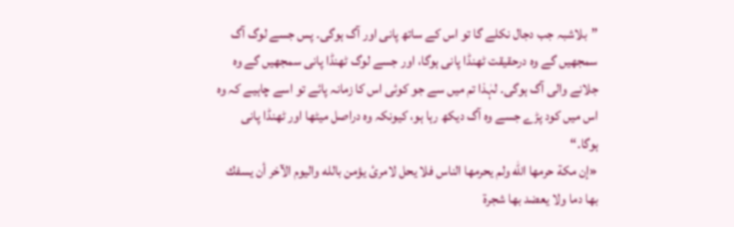”بلاشبہ جب دجال نکلے گا تو اس کے ساتھ پانی اور آگ ہوگی۔ پس جسے لوگ آگ سمجھیں گے وہ درحقیقت ٹھنڈا پانی ہوگا، اور جسے لوگ ٹھنڈا پانی سمجھیں گے وہ جلانے والی آگ ہوگی۔ لہٰذا تم میں سے جو کوئی اس کا زمانہ پائے تو اسے چاہیے کہ وہ اس میں کود پڑے جسے وہ آگ دیکھ رہا ہو، کیونکہ وہ دراصل میٹھا اور ٹھنڈا پانی ہوگا۔“
«إن مكة حرمها الله ولم يحرمها الناس فلا يحل لامرئ يؤمن بالله واليوم الآخر أن يسفك بها دما ولا يعضد بها شجرة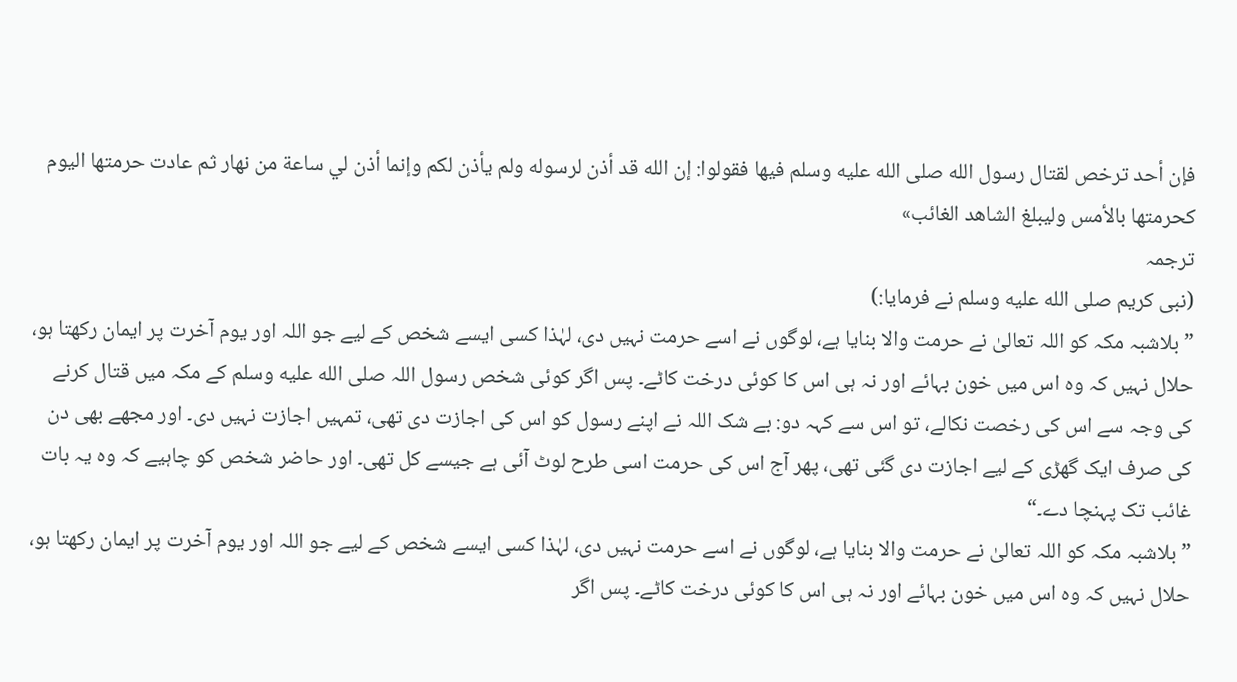فإن أحد ترخص لقتال رسول الله صلى الله عليه وسلم فيها فقولوا: إن الله قد أذن لرسوله ولم يأذن لكم وإنما أذن لي ساعة من نهار ثم عادت حرمتها اليوم كحرمتها بالأمس وليبلغ الشاهد الغائب»
ترجمہ
(نبی کریم صلى الله عليه وسلم نے فرمایا:)
”بلاشبہ مکہ کو اللہ تعالیٰ نے حرمت والا بنایا ہے، لوگوں نے اسے حرمت نہیں دی، لہٰذا کسی ایسے شخص کے لیے جو اللہ اور یوم آخرت پر ایمان رکھتا ہو، حلال نہیں کہ وہ اس میں خون بہائے اور نہ ہی اس کا کوئی درخت کاٹے۔ پس اگر کوئی شخص رسول اللہ صلى الله عليه وسلم کے مکہ میں قتال کرنے کی وجہ سے اس کی رخصت نکالے، تو اس سے کہہ دو: بے شک اللہ نے اپنے رسول کو اس کی اجازت دی تھی، تمہیں اجازت نہیں دی۔ اور مجھے بھی دن کی صرف ایک گھڑی کے لیے اجازت دی گئی تھی، پھر آج اس کی حرمت اسی طرح لوٹ آئی ہے جیسے کل تھی۔ اور حاضر شخص کو چاہیے کہ وہ یہ بات غائب تک پہنچا دے۔“
”بلاشبہ مکہ کو اللہ تعالیٰ نے حرمت والا بنایا ہے، لوگوں نے اسے حرمت نہیں دی، لہٰذا کسی ایسے شخص کے لیے جو اللہ اور یوم آخرت پر ایمان رکھتا ہو، حلال نہیں کہ وہ اس میں خون بہائے اور نہ ہی اس کا کوئی درخت کاٹے۔ پس اگر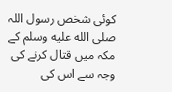کوئی شخص رسول اللہ صلى الله عليه وسلم کے مکہ میں قتال کرنے کی وجہ سے اس کی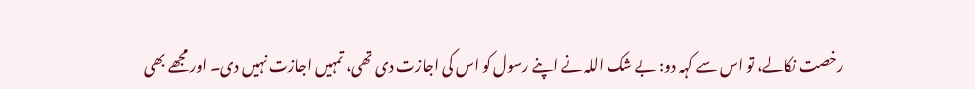رخصت نکالے، تو اس سے کہہ دو: بے شک اللہ نے اپنے رسول کو اس کی اجازت دی تھی، تمہیں اجازت نہیں دی۔ اور مجھے بھی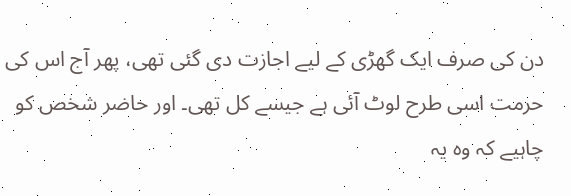دن کی صرف ایک گھڑی کے لیے اجازت دی گئی تھی، پھر آج اس کی حرمت اسی طرح لوٹ آئی ہے جیسے کل تھی۔ اور حاضر شخص کو چاہیے کہ وہ یہ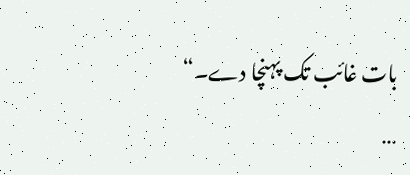بات غائب تک پہنچا دے۔“
…